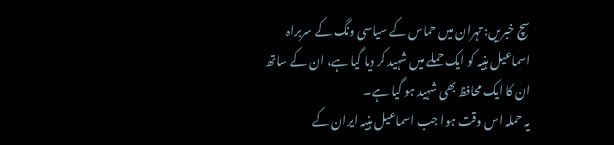سچ خبریں: تہران میں حماس کے سیاسی ونگ کے سربراہ اسماعیل ہنیہ کو ایک حملے میں شہید کر دیا گیا ہے، ان کے ساتھ ان کا ایک محافظ بھی شہید ہو گیا ہے۔
یہ حملہ اس وقت ہوا جب اسماعیل ہنیہ ایران کے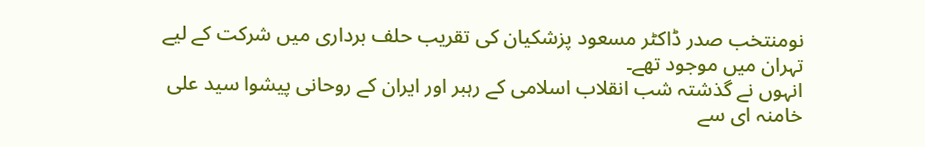نومنتخب صدر ڈاکٹر مسعود پزشکیان کی تقریب حلف برداری میں شرکت کے لیے تہران میں موجود تھے۔
انہوں نے گذشتہ شب انقلاب اسلامی کے رہبر اور ایران کے روحانی پیشوا سید علی خامنہ ای سے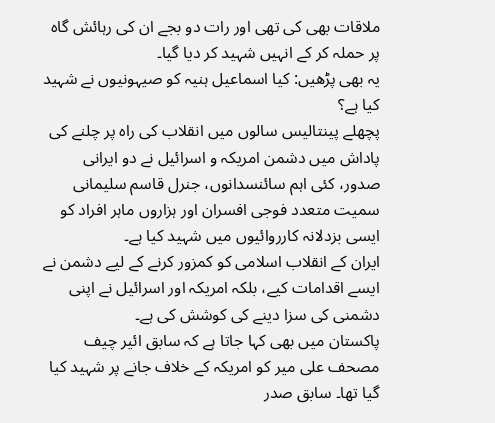ملاقات بھی کی تھی اور رات دو بجے ان کی رہائش گاہ پر حملہ کر کے انہیں شہید کر دیا گیا۔
یہ بھی پڑھیں: کیا اسماعیل ہنیہ کو صیہونیوں نے شہید کیا ہے؟
پچھلے پینتالیس سالوں میں انقلاب کی راہ پر چلنے کی پاداش میں دشمن امریکہ و اسرائیل نے دو ایرانی صدور، کئی اہم سائنسدانوں، جنرل قاسم سلیمانی سمیت متعدد فوجی افسران اور ہزاروں ماہر افراد کو ایسی بزدلانہ کارروائیوں میں شہید کیا ہے۔
ایران کے انقلاب اسلامی کو کمزور کرنے کے لیے دشمن نے ایسے اقدامات کیے، بلکہ امریکہ اور اسرائیل نے اپنی دشمنی کی سزا دینے کی کوشش کی ہے۔
پاکستان میں بھی کہا جاتا ہے کہ سابق ائیر چیف مصحف علی میر کو امریکہ کے خلاف جانے پر شہید کیا گیا تھا۔ سابق صدر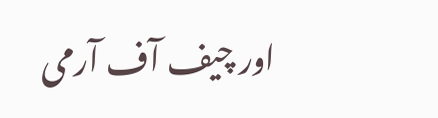اور چیف آف آرمی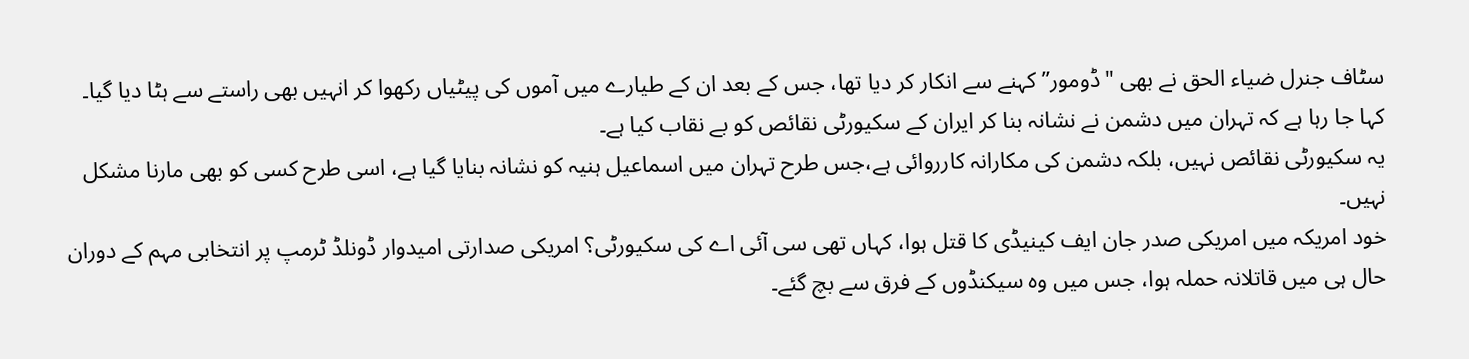سٹاف جنرل ضیاء الحق نے بھی "ڈومور” کہنے سے انکار کر دیا تھا، جس کے بعد ان کے طیارے میں آموں کی پیٹیاں رکھوا کر انہیں بھی راستے سے ہٹا دیا گیا۔
کہا جا رہا ہے کہ تہران میں دشمن نے نشانہ بنا کر ایران کے سکیورٹی نقائص کو بے نقاب کیا ہے۔
یہ سکیورٹی نقائص نہیں، بلکہ دشمن کی مکارانہ کارروائی ہے،جس طرح تہران میں اسماعیل ہنیہ کو نشانہ بنایا گیا ہے، اسی طرح کسی کو بھی مارنا مشکل نہیں۔
خود امریکہ میں امریکی صدر جان ایف کینیڈی کا قتل ہوا، کہاں تھی سی آئی اے کی سکیورٹی؟ امریکی صدارتی امیدوار ڈونلڈ ٹرمپ پر انتخابی مہم کے دوران حال ہی میں قاتلانہ حملہ ہوا، جس میں وہ سیکنڈوں کے فرق سے بچ گئے۔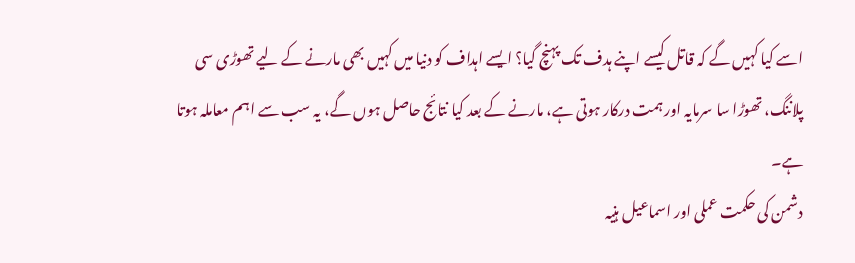اسے کیا کہیں گے کہ قاتل کیسے اپنے ہدف تک پہنچ گیا؟ ایسے اہداف کو دنیا میں کہیں بھی مارنے کے لیے تھوڑی سی پلاننگ، تھوڑا سا سرمایہ اور ہمت درکار ہوتی ہے، مارنے کے بعد کیا نتائج حاصل ہوں گے، یہ سب سے اہم معاملہ ہوتا ہے۔
دشمن کی حکمت عملی اور اسماعیل ہنیہ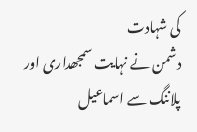کی شہادت
دشمن نے نہایت سمجھداری اور پلاننگ سے اسماعیل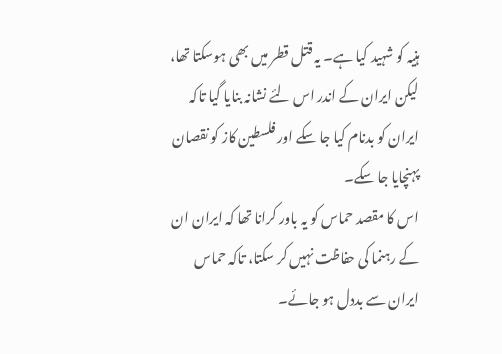ہنیہ کو شہید کیا ہے۔ یہ قتل قطر میں بھی ہوسکتا تھا، لیکن ایران کے اندر اس لئے نشانہ بنایا گیا تاکہ ایران کو بدنام کیا جا سکے اور فلسطین کاز کو نقصان پہنچایا جا سکے۔
اس کا مقصد حماس کو یہ باور کرانا تھا کہ ایران ان کے رہنما کی حفاظت نہیں کر سکتا، تاکہ حماس ایران سے بددل ہو جائے۔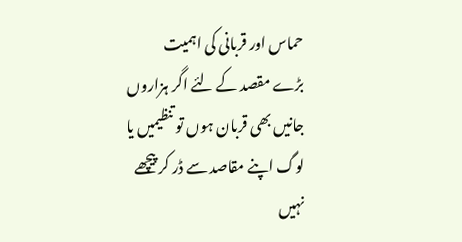حماس اور قربانی کی اہمیت
بڑے مقصد کے لئے اگر ہزاروں جانیں بھی قربان ہوں تو تنظیمیں یا لوگ اپنے مقاصد سے ڈر کر پیچھے نہیں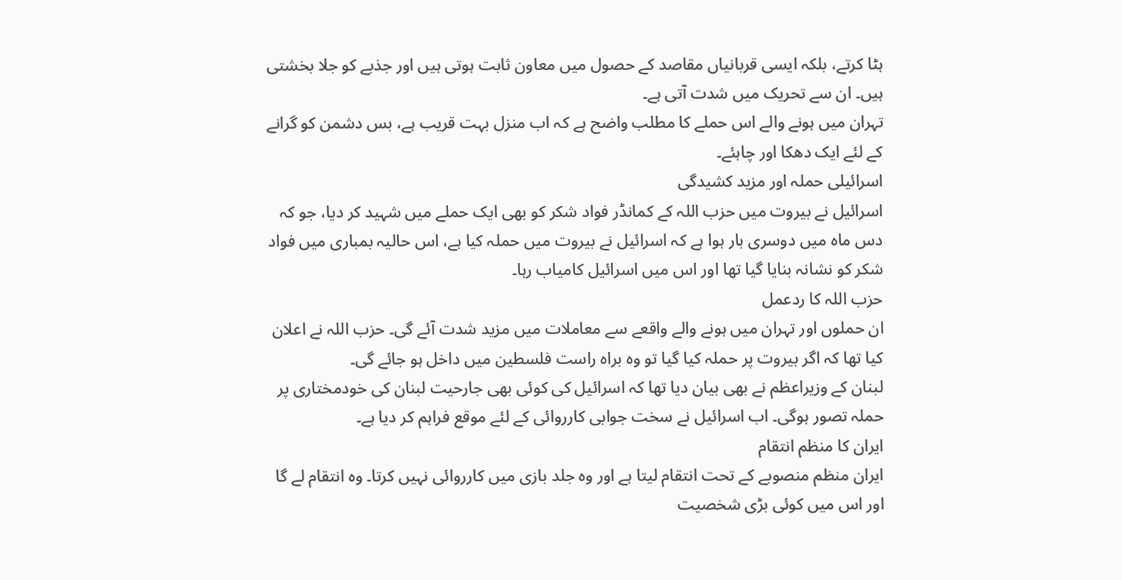ہٹا کرتے، بلکہ ایسی قربانیاں مقاصد کے حصول میں معاون ثابت ہوتی ہیں اور جذبے کو جلا بخشتی ہیں۔ ان سے تحریک میں شدت آتی ہے۔
تہران میں ہونے والے اس حملے کا مطلب واضح ہے کہ اب منزل بہت قریب ہے، بس دشمن کو گرانے کے لئے ایک دھکا اور چاہئے۔
اسرائیلی حملہ اور مزید کشیدگی
اسرائیل نے بیروت میں حزب اللہ کے کمانڈر فواد شکر کو بھی ایک حملے میں شہید کر دیا، جو کہ دس ماہ میں دوسری بار ہوا ہے کہ اسرائیل نے بیروت میں حملہ کیا ہے، اس حالیہ بمباری میں فواد شکر کو نشانہ بنایا گیا تھا اور اس میں اسرائیل کامیاب رہا۔
حزب اللہ کا ردعمل
ان حملوں اور تہران میں ہونے والے واقعے سے معاملات میں مزید شدت آئے گی۔ حزب اللہ نے اعلان کیا تھا کہ اگر بیروت پر حملہ کیا گیا تو وہ براہ راست فلسطین میں داخل ہو جائے گی۔
لبنان کے وزیراعظم نے بھی بیان دیا تھا کہ اسرائیل کی کوئی بھی جارحیت لبنان کی خودمختاری پر حملہ تصور ہوگی۔ اب اسرائیل نے سخت جوابی کارروائی کے لئے موقع فراہم کر دیا ہے۔
ایران کا منظم انتقام
ایران منظم منصوبے کے تحت انتقام لیتا ہے اور وہ جلد بازی میں کارروائی نہیں کرتا۔ وہ انتقام لے گا اور اس میں کوئی بڑی شخصیت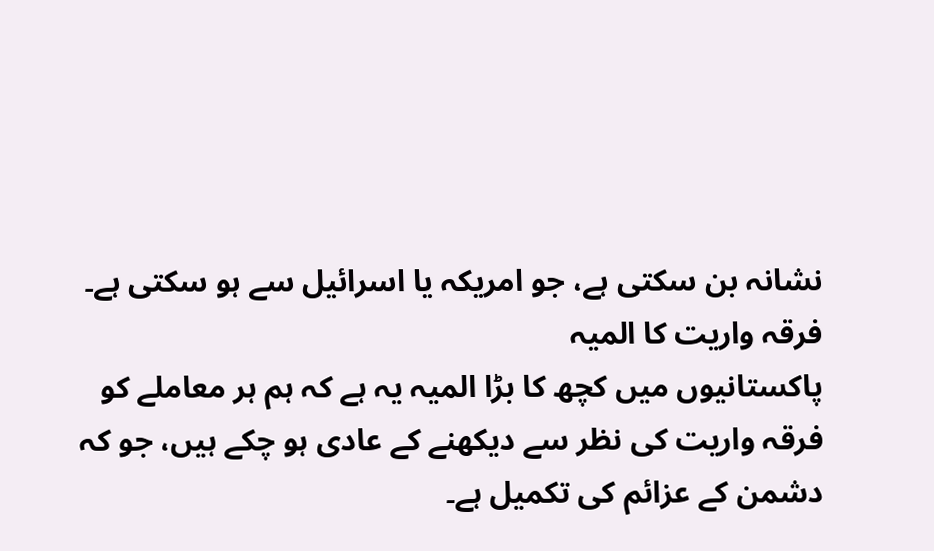نشانہ بن سکتی ہے، جو امریکہ یا اسرائیل سے ہو سکتی ہے۔
فرقہ واریت کا المیہ
پاکستانیوں میں کچھ کا بڑا المیہ یہ ہے کہ ہم ہر معاملے کو فرقہ واریت کی نظر سے دیکھنے کے عادی ہو چکے ہیں، جو کہ دشمن کے عزائم کی تکمیل ہے۔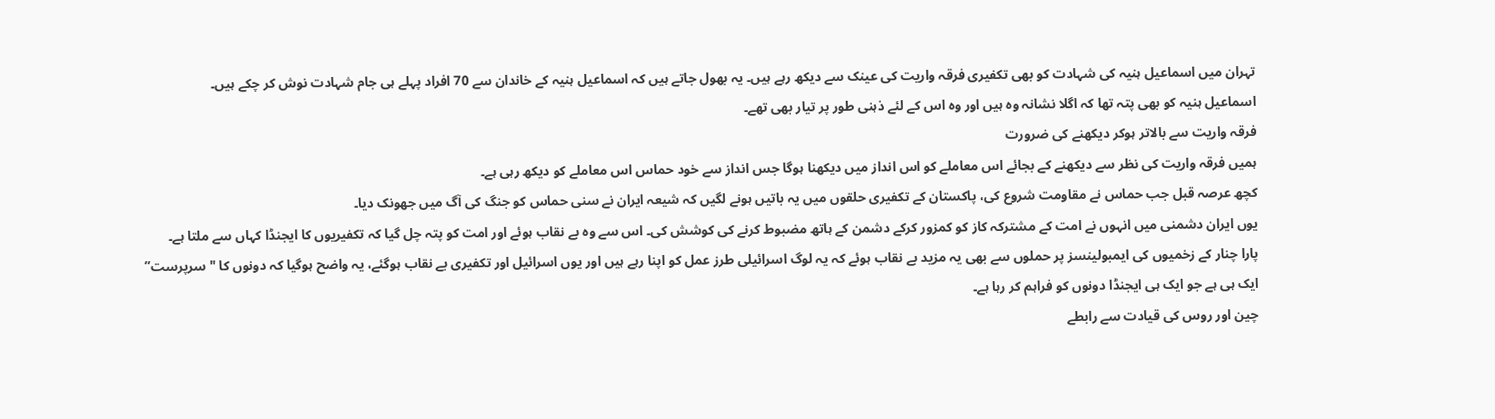تہران میں اسماعیل ہنیہ کی شہادت کو بھی تکفیری فرقہ واریت کی عینک سے دیکھ رہے ہیں۔ یہ بھول جاتے ہیں کہ اسماعیل ہنیہ کے خاندان سے 70 افراد پہلے ہی جام شہادت نوش کر چکے ہیں۔
اسماعیل ہنیہ کو بھی پتہ تھا کہ اگلا نشانہ وہ ہیں اور وہ اس کے لئے ذہنی طور پر تیار بھی تھے۔
فرقہ واریت سے بالاتر ہوکر دیکھنے کی ضرورت
ہمیں فرقہ واریت کی نظر سے دیکھنے کے بجائے اس معاملے کو اس انداز میں دیکھنا ہوگا جس انداز سے خود حماس اس معاملے کو دیکھ رہی ہے۔
کچھ عرصہ قبل جب حماس نے مقاومت شروع کی، پاکستان کے تکفیری حلقوں میں یہ باتیں ہونے لگیں کہ شیعہ ایران نے سنی حماس کو جنگ کی آگ میں جھونک دیا۔
یوں ایران دشمنی میں انہوں نے امت کے مشترکہ کاز کو کمزور کرکے دشمن کے ہاتھ مضبوط کرنے کی کوشش کی۔ اس سے وہ بے نقاب ہوئے اور امت کو پتہ چل گیا کہ تکفیریوں کا ایجنڈا کہاں سے ملتا ہے۔
پارا چنار کے زخمیوں کی ایمبولینسز پر حملوں سے بھی یہ مزید بے نقاب ہوئے کہ یہ لوگ اسرائیلی طرز عمل کو اپنا رہے ہیں اور یوں اسرائیل اور تکفیری بے نقاب ہوگئے، یہ واضح ہوگیا کہ دونوں کا "سرپرست” ایک ہی ہے جو ایک ہی ایجنڈا دونوں کو فراہم کر رہا ہے۔
چین اور روس کی قیادت سے رابطے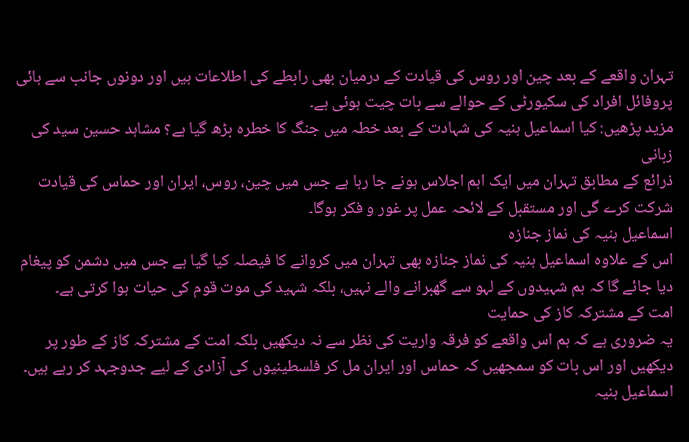تہران واقعے کے بعد چین اور روس کی قیادت کے درمیان بھی رابطے کی اطلاعات ہیں اور دونوں جانب سے ہائی پروفائل افراد کی سکیورٹی کے حوالے سے بات چیت ہوئی ہے۔
مزید پڑھیں: کیا اسماعیل ہنیہ کی شہادت کے بعد خطہ میں جنگ کا خطرہ بڑھ گیا ہے؟ مشاہد حسین سید کی زبانی
ذرائع کے مطابق تہران میں ایک اہم اجلاس ہونے جا رہا ہے جس میں چین، روس، ایران اور حماس کی قیادت شرکت کرے گی اور مستقبل کے لائحہ عمل پر غور و فکر ہوگا۔
اسماعیل ہنیہ کی نماز جنازہ
اس کے علاوہ اسماعیل ہنیہ کی نماز جنازہ بھی تہران میں کروانے کا فیصلہ کیا گیا ہے جس میں دشمن کو پیغام دیا جائے گا کہ ہم شہیدوں کے لہو سے گھبرانے والے نہیں، بلکہ شہید کی موت قوم کی حیات ہوا کرتی ہے۔
امت کے مشترکہ کاز کی حمایت
یہ ضروری ہے کہ ہم اس واقعے کو فرقہ واریت کی نظر سے نہ دیکھیں بلکہ امت کے مشترکہ کاز کے طور پر دیکھیں اور اس بات کو سمجھیں کہ حماس اور ایران مل کر فلسطینیوں کی آزادی کے لیے جدوجہد کر رہے ہیں۔ اسماعیل ہنیہ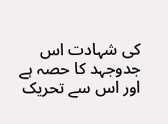کی شہادت اس جدوجہد کا حصہ ہے اور اس سے تحریک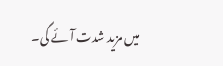میں مزید شدت آئے گی۔